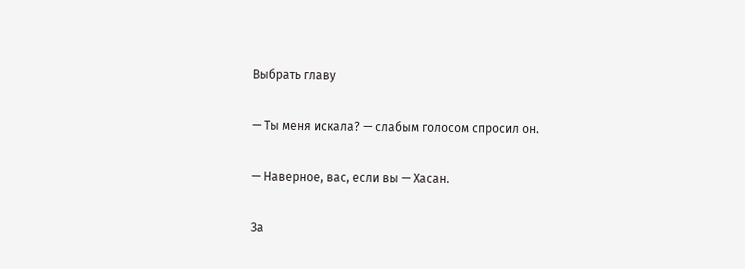Выбрать главу

— Ты меня искала? — слабым голосом спросил он.

— Наверное, вас, если вы — Хасан.

За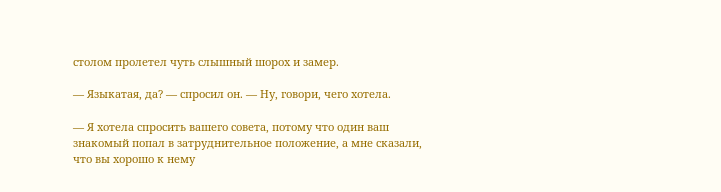столом пролетел чуть слышный шорох и замер.

— Языкатая, да? — спросил он. — Ну, говори, чего хотела.

— Я хотела спросить вашего совета, потому что один ваш знакомый попал в затруднительное положение, а мне сказали, что вы хорошо к нему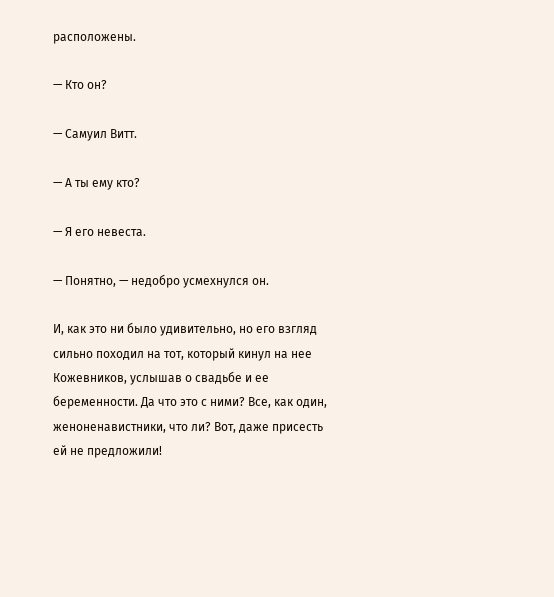расположены.

— Кто он?

— Самуил Витт.

— А ты ему кто?

— Я его невеста.

— Понятно, — недобро усмехнулся он.

И, как это ни было удивительно, но его взгляд сильно походил на тот, который кинул на нее Кожевников, услышав о свадьбе и ее беременности. Да что это с ними? Все, как один, женоненавистники, что ли? Вот, даже присесть ей не предложили!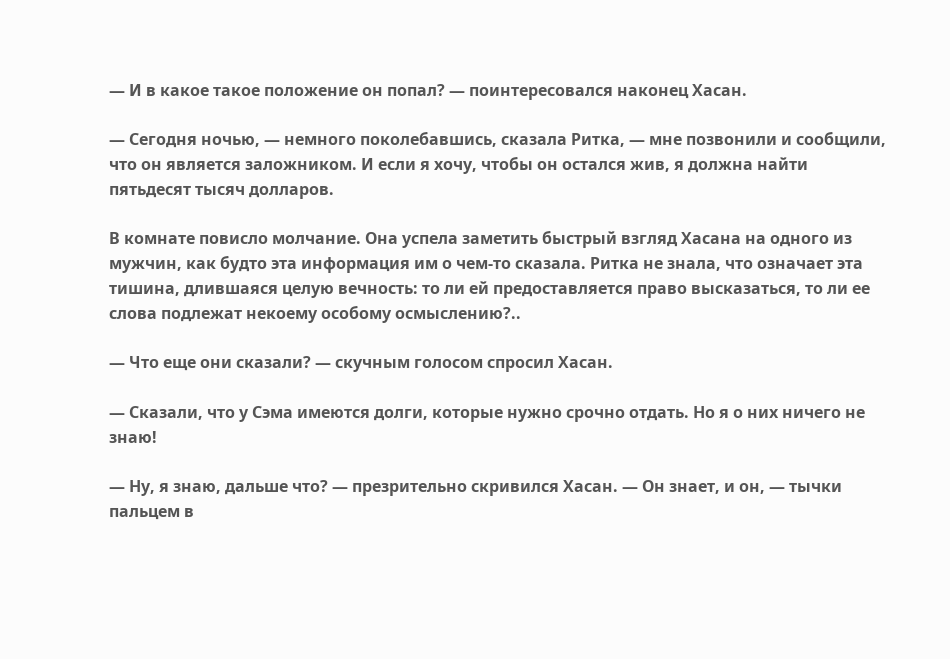— И в какое такое положение он попал? — поинтересовался наконец Хасан.

— Сегодня ночью, — немного поколебавшись, сказала Ритка, — мне позвонили и сообщили, что он является заложником. И если я хочу, чтобы он остался жив, я должна найти пятьдесят тысяч долларов.

В комнате повисло молчание. Она успела заметить быстрый взгляд Хасана на одного из мужчин, как будто эта информация им о чем-то сказала. Ритка не знала, что означает эта тишина, длившаяся целую вечность: то ли ей предоставляется право высказаться, то ли ее слова подлежат некоему особому осмыслению?..

— Что еще они сказали? — скучным голосом спросил Хасан.

— Сказали, что у Сэма имеются долги, которые нужно срочно отдать. Но я о них ничего не знаю!

— Ну, я знаю, дальше что? — презрительно скривился Хасан. — Он знает, и он, — тычки пальцем в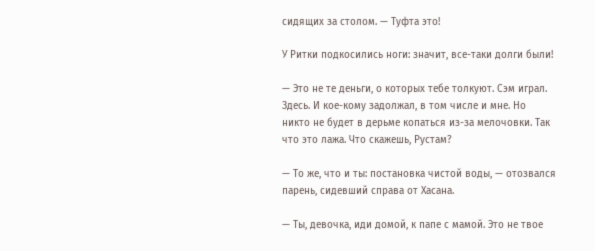сидящих за столом. — Туфта это!

У Ритки подкосились ноги: значит, все-таки долги были!

— Это не те деньги, о которых тебе толкуют. Сэм играл. Здесь. И кое-кому задолжал, в том числе и мне. Но никто не будет в дерьме копаться из-за мелочовки. Так что это лажа. Что скажешь, Рустам?

— То же, что и ты: постановка чистой воды, — отозвался парень, сидевший справа от Хасана.

— Ты, девочка, иди домой, к папе с мамой. Это не твое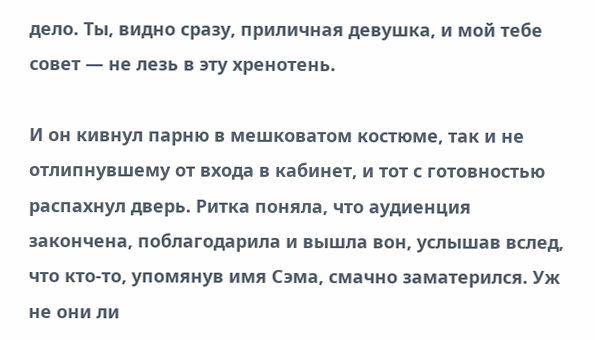дело. Ты, видно сразу, приличная девушка, и мой тебе совет — не лезь в эту хренотень.

И он кивнул парню в мешковатом костюме, так и не отлипнувшему от входа в кабинет, и тот с готовностью распахнул дверь. Ритка поняла, что аудиенция закончена, поблагодарила и вышла вон, услышав вслед, что кто-то, упомянув имя Сэма, смачно заматерился. Уж не они ли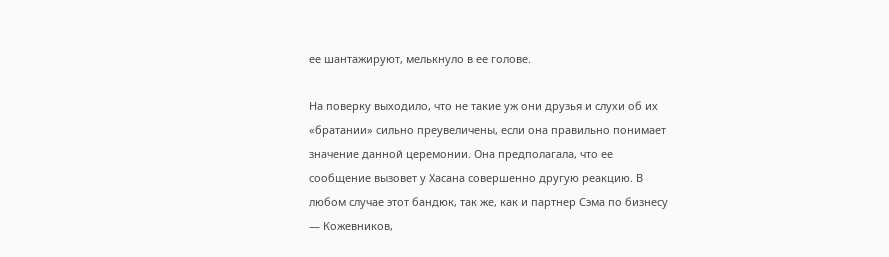ее шантажируют, мелькнуло в ее голове.

На поверку выходило, что не такие уж они друзья и слухи об их «братании» сильно преувеличены, если она правильно понимает значение данной церемонии. Она предполагала, что ее сообщение вызовет у Хасана совершенно другую реакцию. В любом случае этот бандюк, так же, как и партнер Сэма по бизнесу — Кожевников,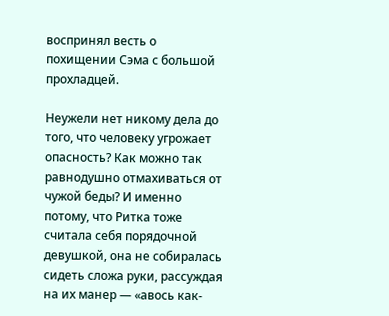воспринял весть о похищении Сэма с большой прохладцей.

Неужели нет никому дела до того, что человеку угрожает опасность? Как можно так равнодушно отмахиваться от чужой беды? И именно потому, что Ритка тоже считала себя порядочной девушкой, она не собиралась сидеть сложа руки, рассуждая на их манер — «авось как-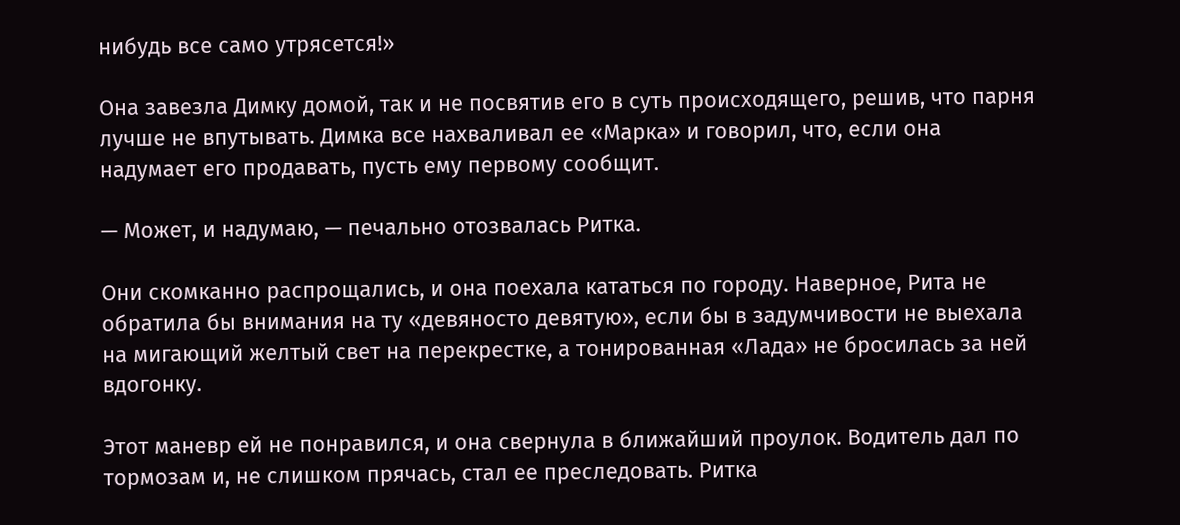нибудь все само утрясется!»

Она завезла Димку домой, так и не посвятив его в суть происходящего, решив, что парня лучше не впутывать. Димка все нахваливал ее «Марка» и говорил, что, если она надумает его продавать, пусть ему первому сообщит.

— Может, и надумаю, — печально отозвалась Ритка.

Они скомканно распрощались, и она поехала кататься по городу. Наверное, Рита не обратила бы внимания на ту «девяносто девятую», если бы в задумчивости не выехала на мигающий желтый свет на перекрестке, а тонированная «Лада» не бросилась за ней вдогонку.

Этот маневр ей не понравился, и она свернула в ближайший проулок. Водитель дал по тормозам и, не слишком прячась, стал ее преследовать. Ритка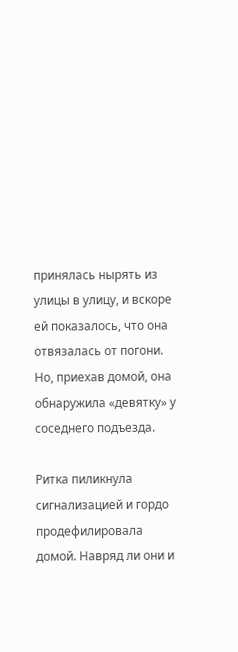принялась нырять из улицы в улицу, и вскоре ей показалось, что она отвязалась от погони. Но, приехав домой, она обнаружила «девятку» у соседнего подъезда.

Ритка пиликнула сигнализацией и гордо продефилировала домой. Навряд ли они и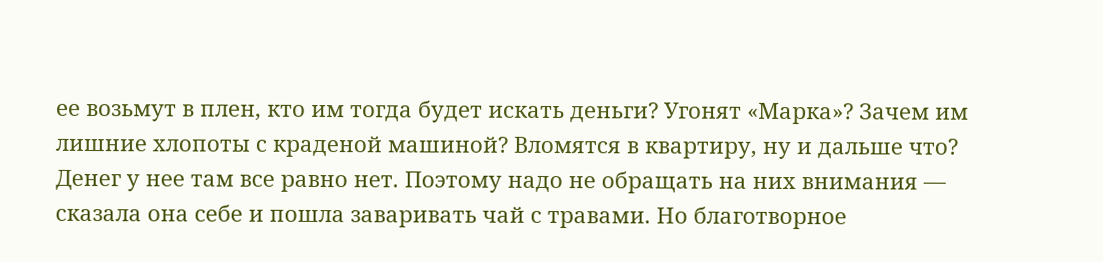ее возьмут в плен, кто им тогда будет искать деньги? Угонят «Марка»? Зачем им лишние хлопоты с краденой машиной? Вломятся в квартиру, ну и дальше что? Денег у нее там все равно нет. Поэтому надо не обращать на них внимания — сказала она себе и пошла заваривать чай с травами. Но благотворное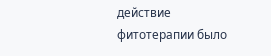действие фитотерапии было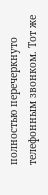полностью перечеркнуто телефонным звонком. Тот же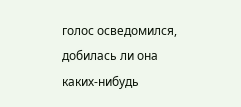голос осведомился, добилась ли она каких-нибудь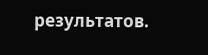результатов.